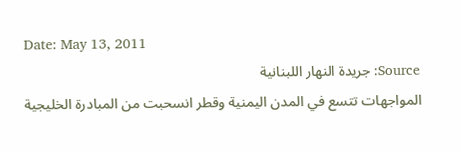Date: May 13, 2011
Source: جريدة النهار اللبنانية
المواجهات تتسع في المدن اليمنية وقطر انسحبت من المبادرة الخليجية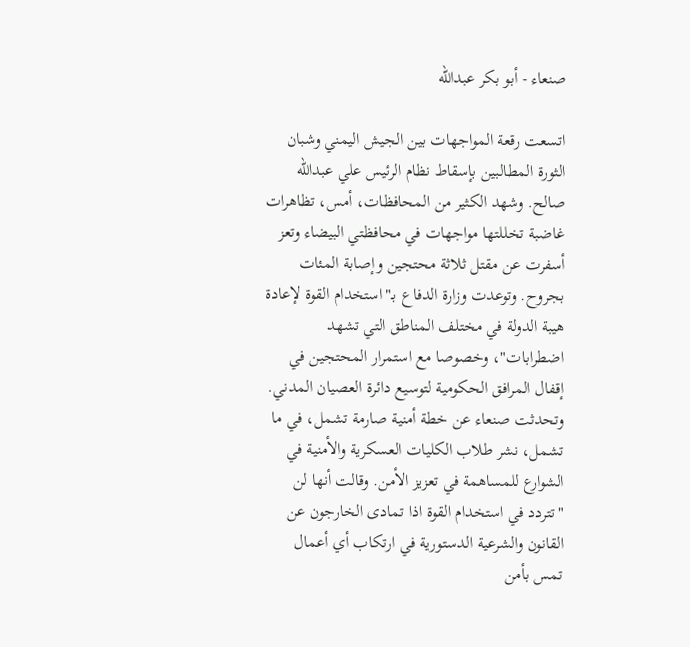صنعاء - أبو بكر عبدالله

اتسعت رقعة المواجهات بين الجيش اليمني وشبان الثورة المطالبين بإسقاط نظام الرئيس علي عبدالله صالح. وشهد الكثير من المحافظات، أمس، تظاهرات غاضبة تخللتها مواجهات في محافظتي البيضاء وتعز أسفرت عن مقتل ثلاثة محتجين وإصابة المئات بجروح. وتوعدت وزارة الدفاع بـ"استخدام القوة لإعادة هيبة الدولة في مختلف المناطق التي تشهد اضطرابات"، وخصوصا مع استمرار المحتجين في إقفال المرافق الحكومية لتوسيع دائرة العصيان المدني.
وتحدثت صنعاء عن خطة أمنية صارمة تشمل، في ما تشمل، نشر طلاب الكليات العسكرية والأمنية في الشوارع للمساهمة في تعزيز الأمن. وقالت أنها لن "تتردد في استخدام القوة اذا تمادى الخارجون عن القانون والشرعية الدستورية في ارتكاب أي أعمال تمس بأمن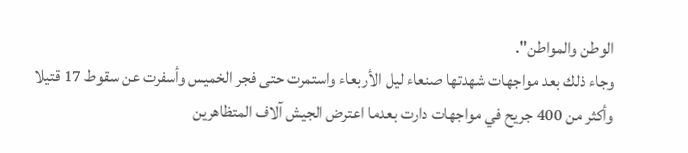الوطن والمواطن".
وجاء ذلك بعد مواجهات شهدتها صنعاء ليل الأربعاء واستمرت حتى فجر الخميس وأسفرت عن سقوط 17 قتيلا وأكثر من 400 جريح في مواجهات دارت بعدما اعترض الجيش آلاف المتظاهرين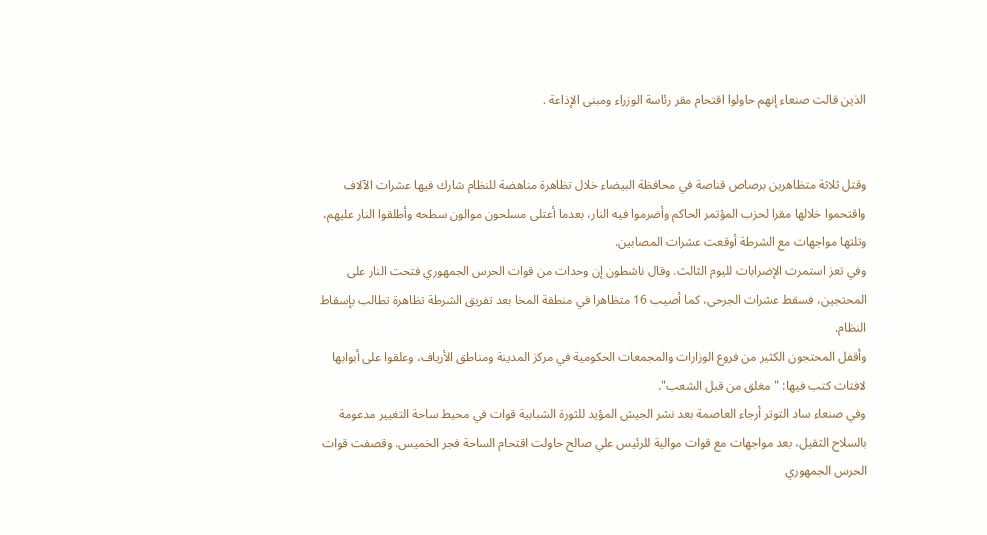الذين قالت صنعاء إنهم حاولوا اقتحام مقر رئاسة الوزراء ومبنى الإذاعة .


وقتل ثلاثة متظاهرين برصاص قناصة في محافظة البيضاء خلال تظاهرة مناهضة للنظام شارك فيها عشرات الآلاف واقتحموا خلالها مقرا لحزب المؤتمر الحاكم وأضرموا فيه النار، بعدما أعتلى مسلحون موالون سطحه وأطلقوا النار عليهم، وتلتها مواجهات مع الشرطة أوقعت عشرات المصابين.
وفي تعز استمرت الإضرابات لليوم الثالث. وقال ناشطون إن وحدات من قوات الحرس الجمهوري فتحت النار على المحتجين، فسقط عشرات الجرحى، كما أصيب 16 متظاهرا في منطقة المخا بعد تفريق الشرطة تظاهرة تطالب بإسقاط النظام.
وأقفل المحتجون الكثير من فروع الوزارات والمجمعات الحكومية في مركز المدينة ومناطق الأرياف، وعلقوا على أبوابها لافتات كتب فيها: "مغلق من قبل الشعب".
وفي صنعاء ساد التوتر أرجاء العاصمة بعد نشر الجيش المؤيد للثورة الشبابية قوات في محيط ساحة التغيير مدعومة بالسلاح الثقيل، بعد مواجهات مع قوات موالية للرئيس علي صالح حاولت اقتحام الساحة فجر الخميس. وقصفت قوات الحرس الجمهوري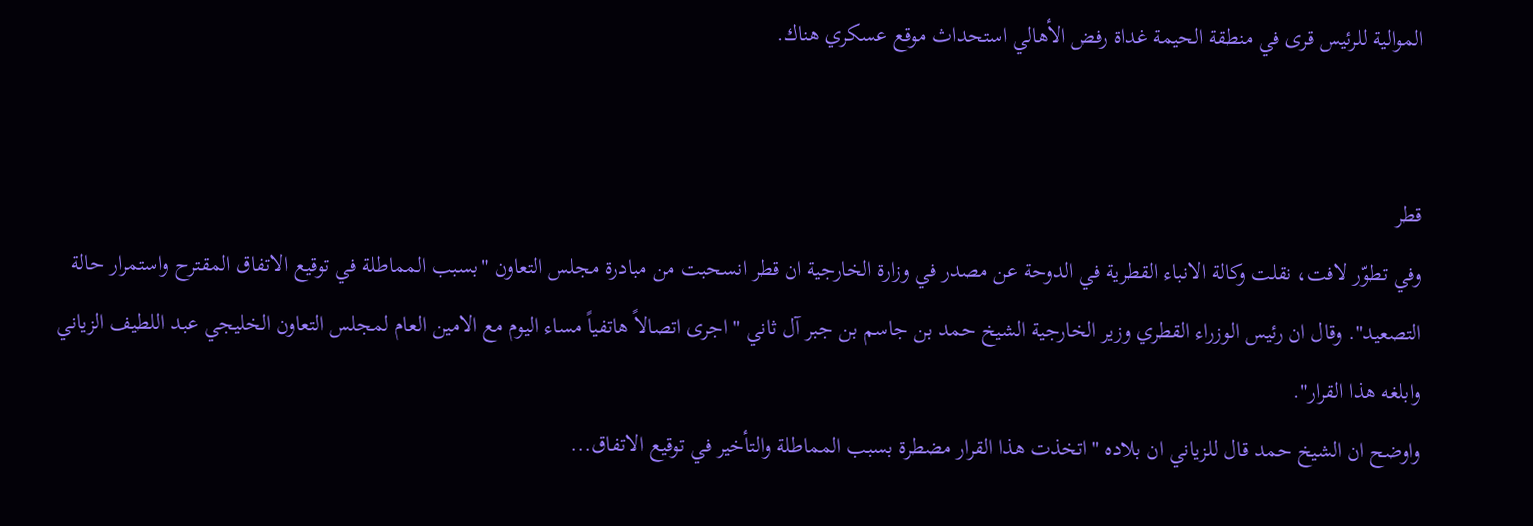الموالية للرئيس قرى في منطقة الحيمة غداة رفض الأهالي استحداث موقع عسكري هناك.


قطر
وفي تطوّر لافت، نقلت وكالة الانباء القطرية في الدوحة عن مصدر في وزارة الخارجية ان قطر انسحبت من مبادرة مجلس التعاون "بسبب المماطلة في توقيع الاتفاق المقترح واستمرار حالة التصعيد". وقال ان رئيس الوزراء القطري وزير الخارجية الشيخ حمد بن جاسم بن جبر آل ثاني "اجرى اتصالاً هاتفياً مساء اليوم مع الامين العام لمجلس التعاون الخليجي عبد اللطيف الزياني وابلغه هذا القرار".
واوضح ان الشيخ حمد قال للزياني ان بلاده "اتخذت هذا القرار مضطرة بسبب المماطلة والتأخير في توقيع الاتفاق...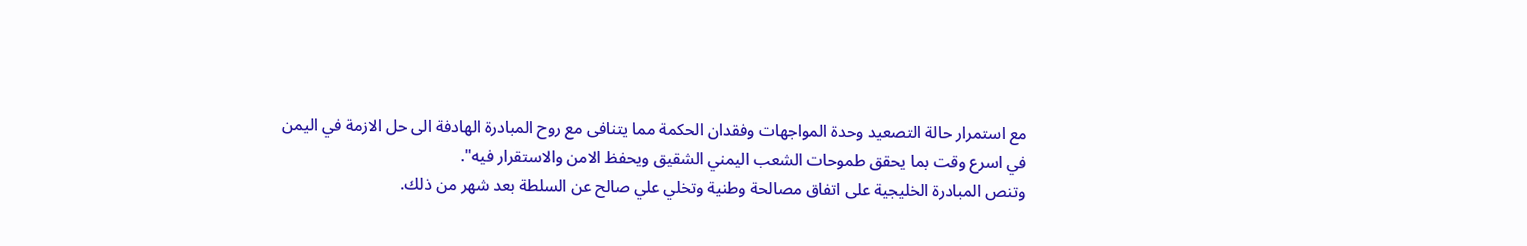مع استمرار حالة التصعيد وحدة المواجهات وفقدان الحكمة مما يتنافى مع روح المبادرة الهادفة الى حل الازمة في اليمن في اسرع وقت بما يحقق طموحات الشعب اليمني الشقيق ويحفظ الامن والاستقرار فيه".
وتنص المبادرة الخليجية على اتفاق مصالحة وطنية وتخلي علي صالح عن السلطة بعد شهر من ذلك.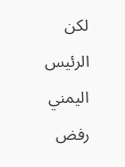لكن الرئيس اليمني رفض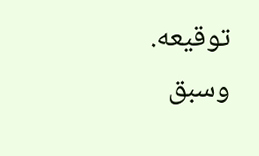توقيعه.
وسبق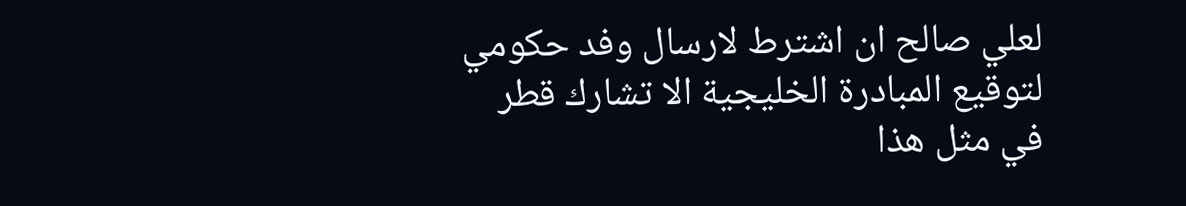لعلي صالح ان اشترط لارسال وفد حكومي لتوقيع المبادرة الخليجية الا تشارك قطر في مثل هذا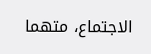الاجتماع، متهما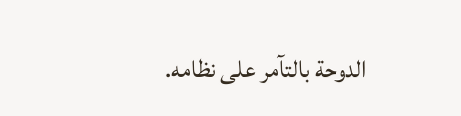الدوحة بالتآمر على نظامه.